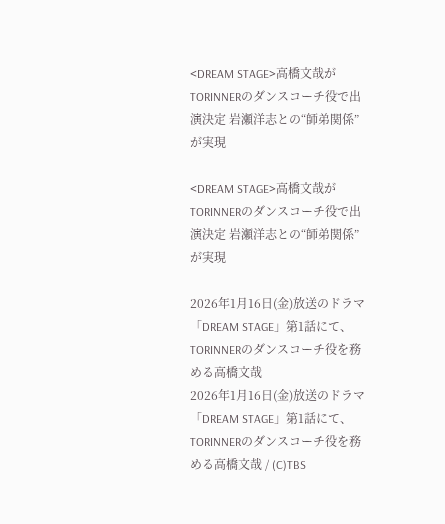<DREAM STAGE>高橋文哉がTORINNERのダンスコーチ役で出演決定 岩瀬洋志との“師弟関係”が実現

<DREAM STAGE>高橋文哉がTORINNERのダンスコーチ役で出演決定 岩瀬洋志との“師弟関係”が実現

2026年1月16日(金)放送のドラマ「DREAM STAGE」第1話にて、TORINNERのダンスコーチ役を務める高橋文哉
2026年1月16日(金)放送のドラマ「DREAM STAGE」第1話にて、TORINNERのダンスコーチ役を務める高橋文哉 / (C)TBS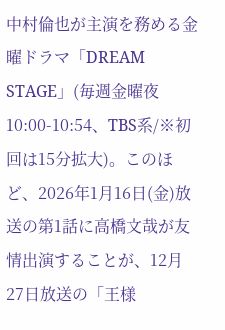中村倫也が主演を務める金曜ドラマ「DREAM STAGE」(毎週金曜夜10:00-10:54、TBS系/※初回は15分拡大)。このほど、2026年1月16日(金)放送の第1話に高橋文哉が友情出演することが、12月27日放送の「王様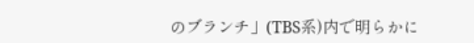のブランチ」(TBS系)内で明らかに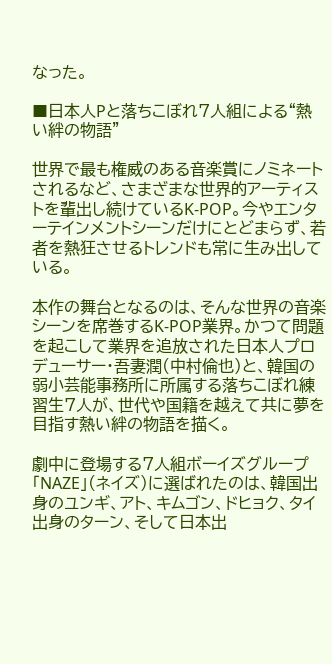なった。

■日本人Pと落ちこぼれ7人組による“熱い絆の物語”

世界で最も権威のある音楽賞にノミネートされるなど、さまざまな世界的アーティストを輩出し続けているK-POP。今やエンターテインメントシーンだけにとどまらず、若者を熱狂させるトレンドも常に生み出している。

本作の舞台となるのは、そんな世界の音楽シーンを席巻するK-POP業界。かつて問題を起こして業界を追放された日本人プロデューサー・吾妻潤(中村倫也)と、韓国の弱小芸能事務所に所属する落ちこぼれ練習生7人が、世代や国籍を越えて共に夢を目指す熱い絆の物語を描く。

劇中に登場する7人組ボーイズグループ「NAZE」(ネイズ)に選ばれたのは、韓国出身のユンギ、アト、キムゴン、ドヒョク、タイ出身のターン、そして日本出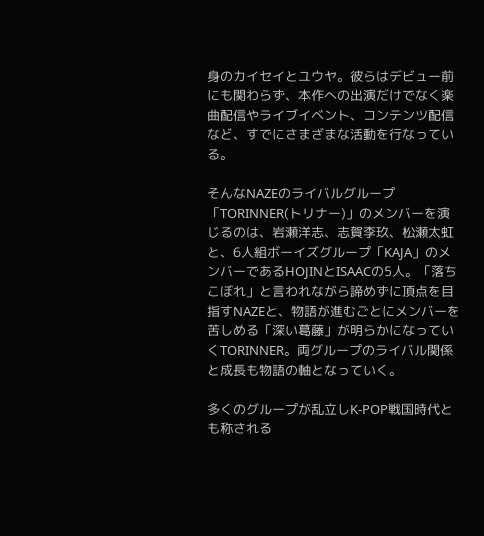身のカイセイとユウヤ。彼らはデビュー前にも関わらず、本作への出演だけでなく楽曲配信やライブイベント、コンテンツ配信など、すでにさまざまな活動を行なっている。

そんなNAZEのライバルグループ「TORINNER(トリナー)」のメンバーを演じるのは、岩瀬洋志、志賀李玖、松瀬太虹と、6人組ボーイズグループ「KAJA」のメンバーであるHOJINとISAACの5人。「落ちこぼれ」と言われながら諦めずに頂点を目指すNAZEと、物語が進むごとにメンバーを苦しめる「深い葛藤」が明らかになっていくTORINNER。両グループのライバル関係と成長も物語の軸となっていく。

多くのグループが乱立しK-POP戦国時代とも称される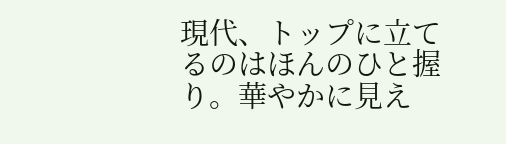現代、トップに立てるのはほんのひと握り。華やかに見え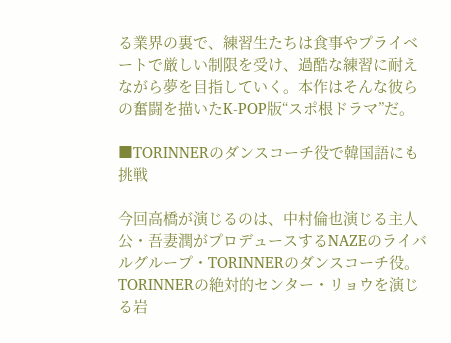る業界の裏で、練習生たちは食事やプライベートで厳しい制限を受け、過酷な練習に耐えながら夢を目指していく。本作はそんな彼らの奮闘を描いたK-POP版“スポ根ドラマ”だ。

■TORINNERのダンスコーチ役で韓国語にも挑戦

今回高橋が演じるのは、中村倫也演じる主人公・吾妻潤がプロデュースするNAZEのライバルグループ・TORINNERのダンスコーチ役。TORINNERの絶対的センター・リョウを演じる岩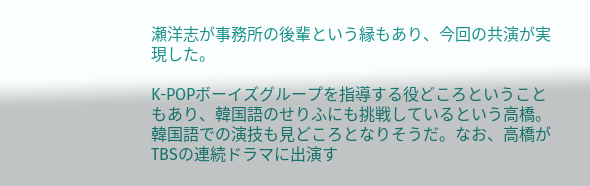瀬洋志が事務所の後輩という縁もあり、今回の共演が実現した。

K-POPボーイズグループを指導する役どころということもあり、韓国語のせりふにも挑戦しているという高橋。韓国語での演技も見どころとなりそうだ。なお、高橋がTBSの連続ドラマに出演す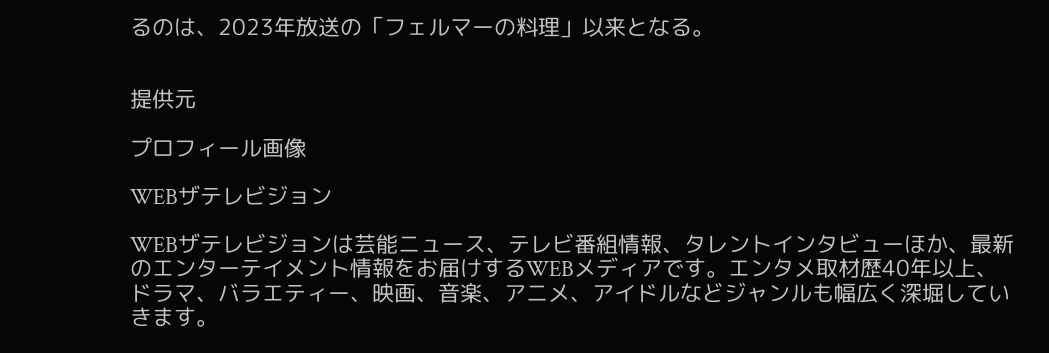るのは、2023年放送の「フェルマーの料理」以来となる。


提供元

プロフィール画像

WEBザテレビジョン

WEBザテレビジョンは芸能ニュース、テレビ番組情報、タレントインタビューほか、最新のエンターテイメント情報をお届けするWEBメディアです。エンタメ取材歴40年以上、ドラマ、バラエティー、映画、音楽、アニメ、アイドルなどジャンルも幅広く深堀していきます。